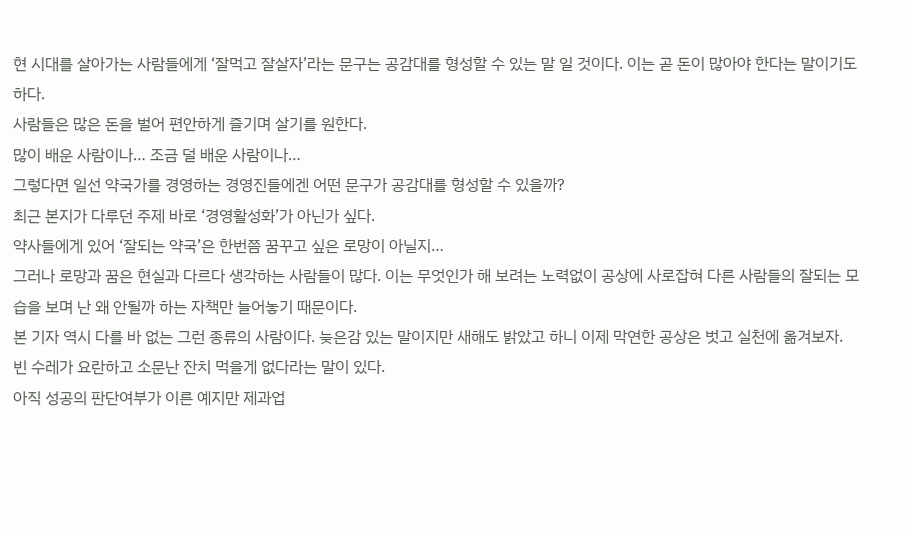현 시대를 살아가는 사람들에게 ‘잘먹고 잘살자’라는 문구는 공감대를 형성할 수 있는 말 일 것이다. 이는 곧 돈이 많아야 한다는 말이기도 하다.
사람들은 많은 돈을 벌어 편안하게 즐기며 살기를 원한다.
많이 배운 사람이나… 조금 덜 배운 사람이나…
그렇다면 일선 약국가를 경영하는 경영진들에겐 어떤 문구가 공감대를 형성할 수 있을까?
최근 본지가 다루던 주제 바로 ‘경영활성화’가 아닌가 싶다.
약사들에게 있어 ‘잘되는 약국’은 한번쯤 꿈꾸고 싶은 로망이 아닐지…
그러나 로망과 꿈은 현실과 다르다 생각하는 사람들이 많다. 이는 무엇인가 해 보려는 노력없이 공상에 사로잡혀 다른 사람들의 잘되는 모습을 보며 난 왜 안될까 하는 자책만 늘어놓기 때문이다.
본 기자 역시 다를 바 없는 그런 종류의 사람이다. 늦은감 있는 말이지만 새해도 밝았고 하니 이제 막연한 공상은 벗고 실천에 옮겨보자.
빈 수레가 요란하고 소문난 잔치 먹을게 없다라는 말이 있다.
아직 성공의 판단여부가 이른 예지만 제과업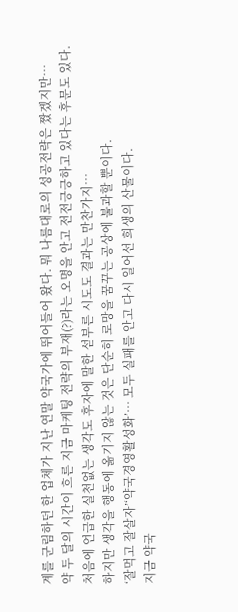계를 군림하던 한 업체가 지난 연말 약국가에 뛰어들어 왔다. 뭐 나름대로의 성공전략은 짰겠지만…
약 두 달의 시간이 흐른 지금 마케팅 전략의 부재(?)라는 오명을 안고 전전긍긍하고 있다는 후문도 있다.
처음에 언급한 실천없는 생각도 후자에 말한 섣부른 시도도 결과는 만찬가지…
하지만 생각을 행동에 옮기지 않는 것은 단순히 로망을 꿈꾸는 공상에 불과할 뿐이다.
‘잘먹고 잘살자’‘약국경영활성화’… 모두 실패를 안고 다시 일어선 희생의 산물이다.
지금 약국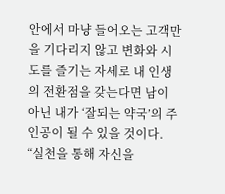안에서 마냥 들어오는 고객만을 기다리지 않고 변화와 시도를 즐기는 자세로 내 인생의 전환점을 갖는다면 남이 아닌 내가 ‘잘되는 약국’의 주인공이 될 수 있을 것이다.
“실천을 통해 자신을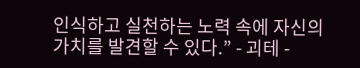인식하고 실천하는 노력 속에 자신의 가치를 발견할 수 있다.” - 괴테 -